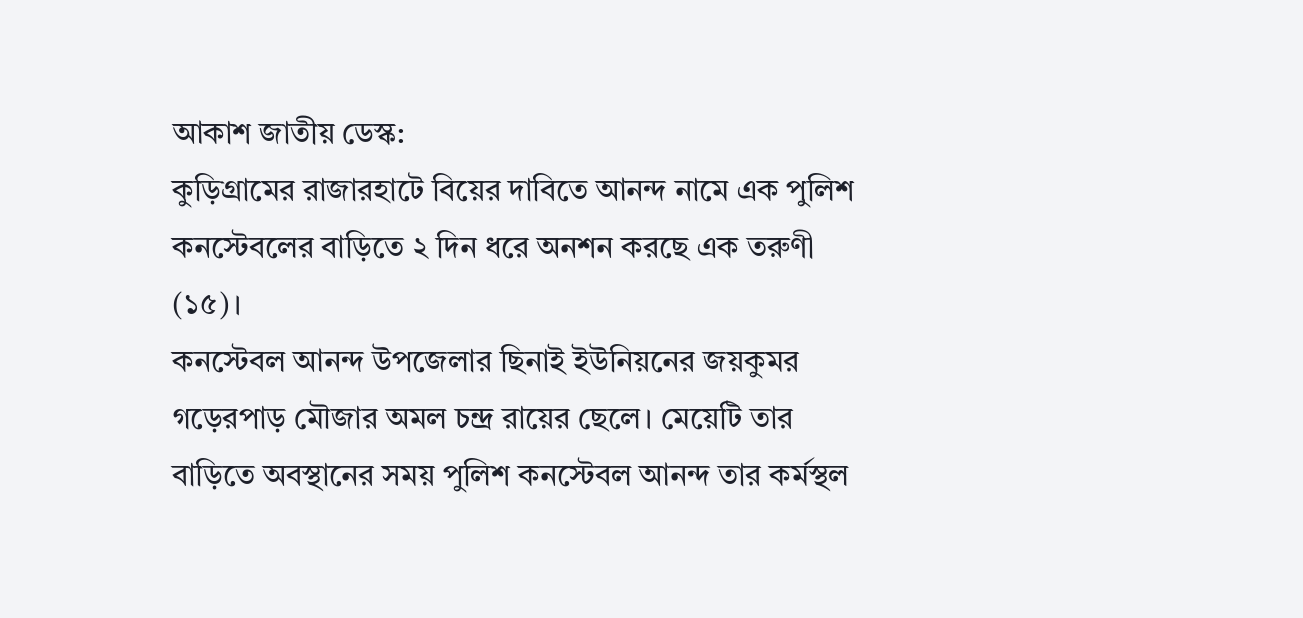আকাশ জাতীয় ডেস্ক:
কুড়িগ্রামের রাজারহাটে বিয়ের দাবিতে আনন্দ নামে এক পুলিশ কনস্টেবলের বাড়িতে ২ দিন ধরে অনশন করছে এক তরুণী (১৫)।
কনস্টেবল আনন্দ উপজেলার ছিনাই ইউনিয়নের জয়কুমর গড়েরপাড় মৌজার অমল চন্দ্র রায়ের ছেলে। মেয়েটি তার বাড়িতে অবস্থানের সময় পুলিশ কনস্টেবল আনন্দ তার কর্মস্থল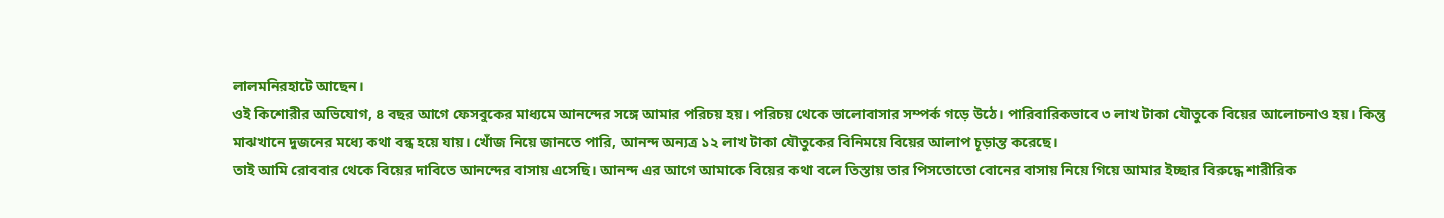লালমনিরহাটে আছেন।
ওই কিশোরীর অভিযোগ, ৪ বছর আগে ফেসবুকের মাধ্যমে আনন্দের সঙ্গে আমার পরিচয় হয়। পরিচয় থেকে ভালোবাসার সম্পর্ক গড়ে উঠে। পারিবারিকভাবে ৩ লাখ টাকা যৌতুকে বিয়ের আলোচনাও হয়। কিন্তু মাঝখানে দুজনের মধ্যে কথা বন্ধ হয়ে যায়। খোঁজ নিয়ে জানতে পারি, আনন্দ অন্যত্র ১২ লাখ টাকা যৌতুকের বিনিময়ে বিয়ের আলাপ চূড়ান্ত করেছে।
তাই আমি রোববার থেকে বিয়ের দাবিতে আনন্দের বাসায় এসেছি। আনন্দ এর আগে আমাকে বিয়ের কথা বলে তিস্তায় তার পিসতোতো বোনের বাসায় নিয়ে গিয়ে আমার ইচ্ছার বিরুদ্ধে শারীরিক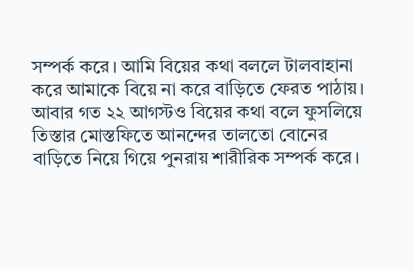সম্পর্ক করে। আমি বিয়ের কথা বললে টালবাহানা করে আমাকে বিয়ে না করে বাড়িতে ফেরত পাঠায়।
আবার গত ২২ আগস্টও বিয়ের কথা বলে ফুসলিয়ে তিস্তার মোস্তফিতে আনন্দের তালতো বোনের বাড়িতে নিয়ে গিয়ে পুনরায় শারীরিক সম্পর্ক করে।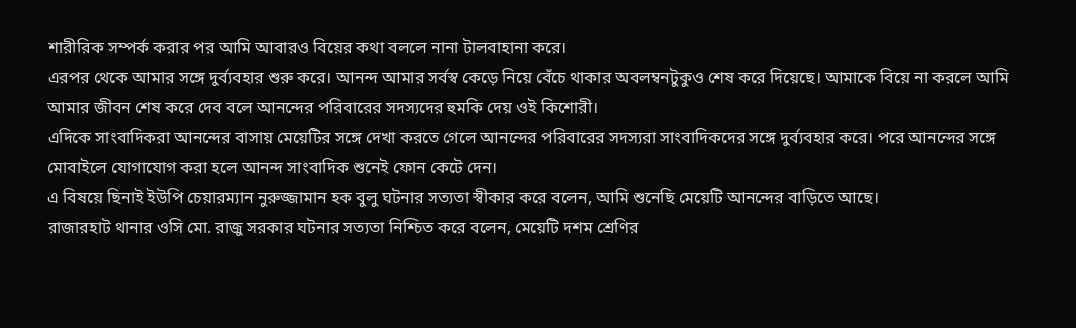শারীরিক সম্পর্ক করার পর আমি আবারও বিয়ের কথা বললে নানা টালবাহানা করে।
এরপর থেকে আমার সঙ্গে দুর্ব্যবহার শুরু করে। আনন্দ আমার সর্বস্ব কেড়ে নিয়ে বেঁচে থাকার অবলম্বনটুকুও শেষ করে দিয়েছে। আমাকে বিয়ে না করলে আমি আমার জীবন শেষ করে দেব বলে আনন্দের পরিবারের সদস্যদের হুমকি দেয় ওই কিশোরী।
এদিকে সাংবাদিকরা আনন্দের বাসায় মেয়েটির সঙ্গে দেখা করতে গেলে আনন্দের পরিবারের সদস্যরা সাংবাদিকদের সঙ্গে দুর্ব্যবহার করে। পরে আনন্দের সঙ্গে মোবাইলে যোগাযোগ করা হলে আনন্দ সাংবাদিক শুনেই ফোন কেটে দেন।
এ বিষয়ে ছিনাই ইউপি চেয়ারম্যান নুরুজ্জামান হক বুলু ঘটনার সত্যতা স্বীকার করে বলেন, আমি শুনেছি মেয়েটি আনন্দের বাড়িতে আছে।
রাজারহাট থানার ওসি মো. রাজু সরকার ঘটনার সত্যতা নিশ্চিত করে বলেন, মেয়েটি দশম শ্রেণির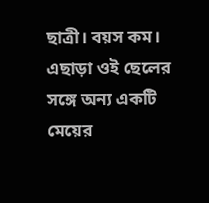ছাত্রী। বয়স কম। এছাড়া ওই ছেলের সঙ্গে অন্য একটি মেয়ের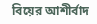বিয়ের আশীর্বাদ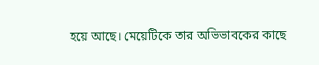হয়ে আছে। মেয়েটিকে তার অভিভাবকের কাছে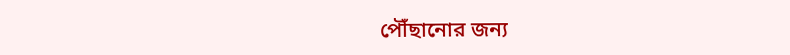পৌঁছানোর জন্য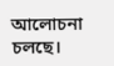আলোচনা চলছে।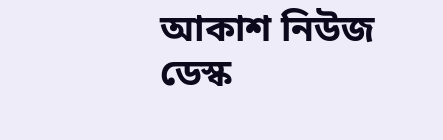আকাশ নিউজ ডেস্ক